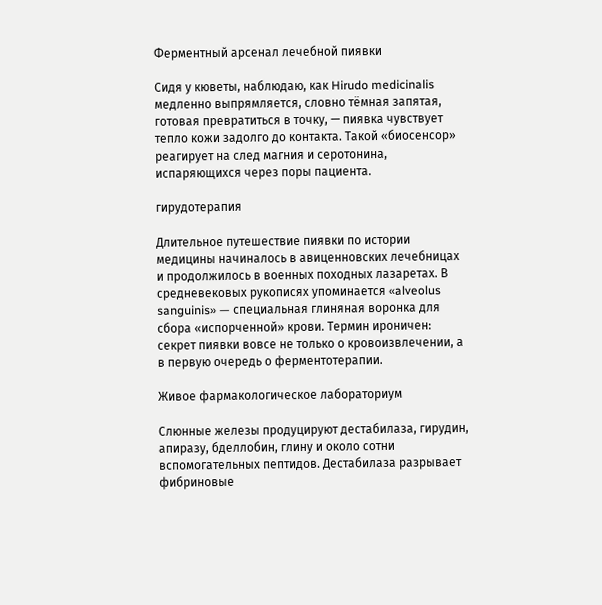Ферментный арсенал лечебной пиявки

Сидя у кюветы, наблюдаю, как Hirudo medicinalis медленно выпрямляется, словно тёмная запятая, готовая превратиться в точку, — пиявка чувствует тепло кожи задолго до контакта. Такой «биосенсор» реагирует на след магния и серотонина, испаряющихся через поры пациента.

гирудотерапия

Длительное путешествие пиявки по истории медицины начиналось в авиценновских лечебницах и продолжилось в военных походных лазаретах. В средневековых рукописях упоминается «alveolus sanguinis» — специальная глиняная воронка для сбора «испорченной» крови. Термин ироничен: секрет пиявки вовсе не только о кровоизвлечении, а в первую очередь о ферментотерапии.

Живое фармакологическое лабораториум

Слюнные железы продуцируют дестабилаза, гирудин, апиразу, бделлобин, глину и около сотни вспомогательных пептидов. Дестабилаза разрывает фибриновые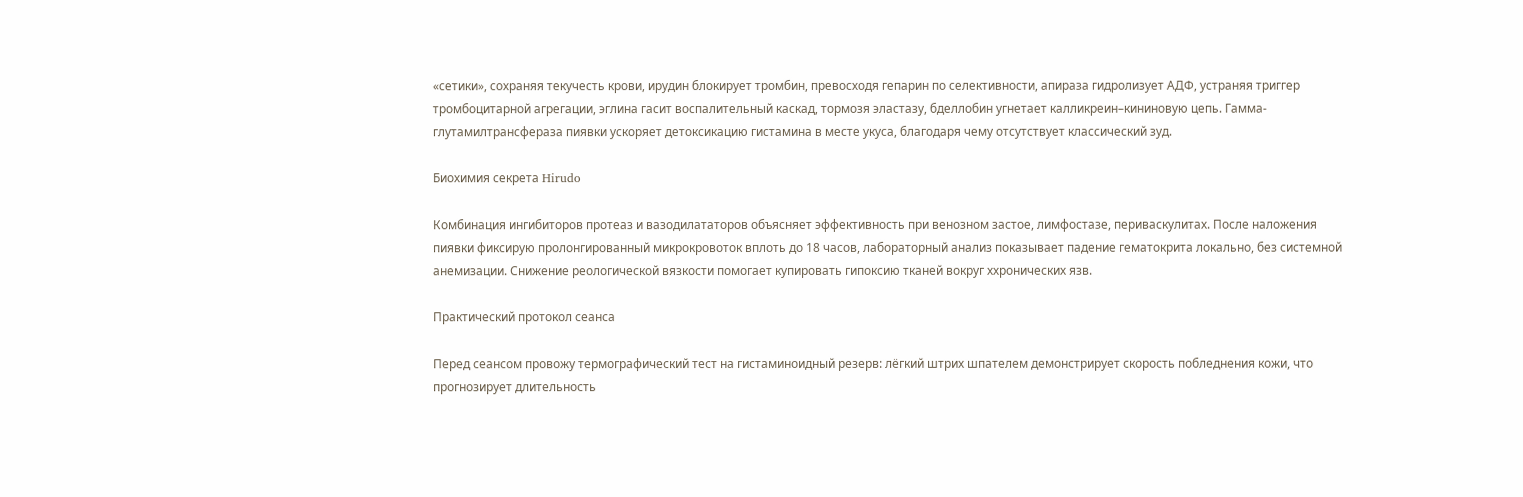«сетики», сохраняя текучесть крови, ирудин блокирует тромбин, превосходя гепарин по селективности, апираза гидролизует АДФ, устраняя триггер тромбоцитарной агрегации, эглина гасит воспалительный каскад, тормозя эластазу, бделлобин угнетает калликреин–кининовую цепь. Гамма-глутамилтрансфераза пиявки ускоряет детоксикацию гистамина в месте укуса, благодаря чему отсутствует классический зуд.

Биохимия секрета Hirudo

Комбинация ингибиторов протеаз и вазодилататоров объясняет эффективность при венозном застое, лимфостазе, периваскулитах. После наложения пиявки фиксирую пролонгированный микрокровоток вплоть до 18 часов, лабораторный анализ показывает падение гематокрита локально, без системной анемизации. Снижение реологической вязкости помогает купировать гипоксию тканей вокруг ххронических язв.

Практический протокол сеанса

Перед сеансом провожу термографический тест на гистаминоидный резерв: лёгкий штрих шпателем демонстрирует скорость побледнения кожи, что прогнозирует длительность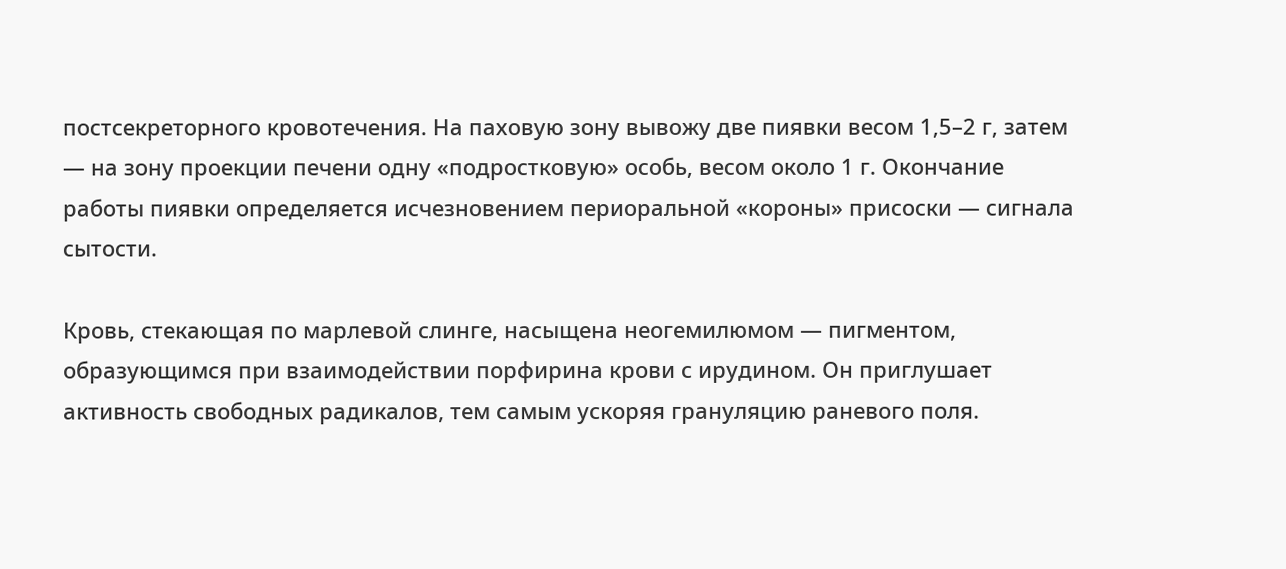постсекреторного кровотечения. На паховую зону вывожу две пиявки весом 1,5–2 г, затем — на зону проекции печени одну «подростковую» особь, весом около 1 г. Окончание работы пиявки определяется исчезновением периоральной «короны» присоски — сигнала сытости.

Кровь, стекающая по марлевой слинге, насыщена неогемилюмом — пигментом, образующимся при взаимодействии порфирина крови с ирудином. Он приглушает активность свободных радикалов, тем самым ускоряя грануляцию раневого поля.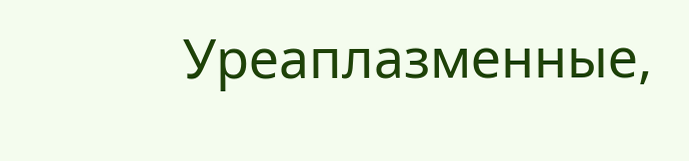Уреаплазменные,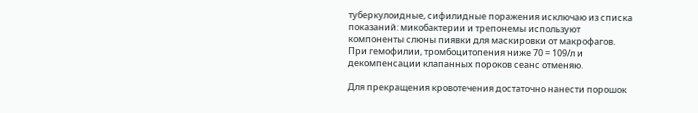туберкулоидные, сифилидные поражения исключаю из списка показаний: микобактерии и трепонемы используют компоненты слюны пиявки для маскировки от макрофагов. При гемофилии, тромбоцитопения ниже 70 = 109/л и декомпенсации клапанных пороков сеанс отменяю.

Для прекращения кровотечения достаточно нанести порошок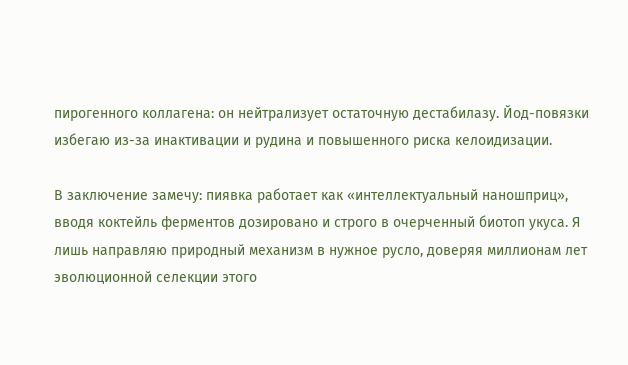пирогенного коллагена: он нейтрализует остаточную дестабилазу. Йод-повязки избегаю из-за инактивации и рудина и повышенного риска келоидизации.

В заключение замечу: пиявка работает как «интеллектуальный наношприц», вводя коктейль ферментов дозировано и строго в очерченный биотоп укуса. Я лишь направляю природный механизм в нужное русло, доверяя миллионам лет эволюционной селекции этого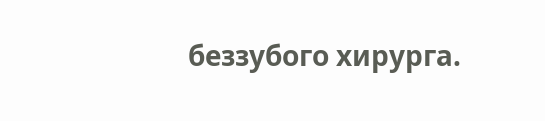беззубого хирурга.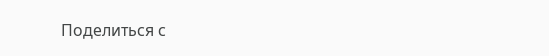Поделиться с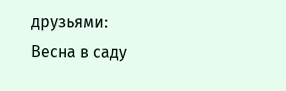друзьями:
Весна в саду